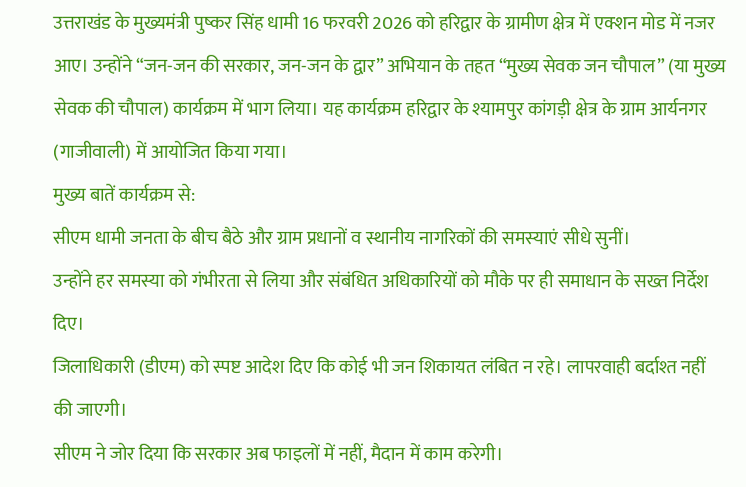उत्तराखंड के मुख्यमंत्री पुष्कर सिंह धामी 16 फरवरी 2026 को हरिद्वार के ग्रामीण क्षेत्र में एक्शन मोड में नजर आए। उन्होंने “जन-जन की सरकार, जन-जन के द्वार” अभियान के तहत “मुख्य सेवक जन चौपाल” (या मुख्य सेवक की चौपाल) कार्यक्रम में भाग लिया। यह कार्यक्रम हरिद्वार के श्यामपुर कांगड़ी क्षेत्र के ग्राम आर्यनगर (गाजीवाली) में आयोजित किया गया।
मुख्य बातें कार्यक्रम से:
सीएम धामी जनता के बीच बैठे और ग्राम प्रधानों व स्थानीय नागरिकों की समस्याएं सीधे सुनीं।
उन्होंने हर समस्या को गंभीरता से लिया और संबंधित अधिकारियों को मौके पर ही समाधान के सख्त निर्देश दिए।
जिलाधिकारी (डीएम) को स्पष्ट आदेश दिए कि कोई भी जन शिकायत लंबित न रहे। लापरवाही बर्दाश्त नहीं की जाएगी।
सीएम ने जोर दिया कि सरकार अब फाइलों में नहीं, मैदान में काम करेगी।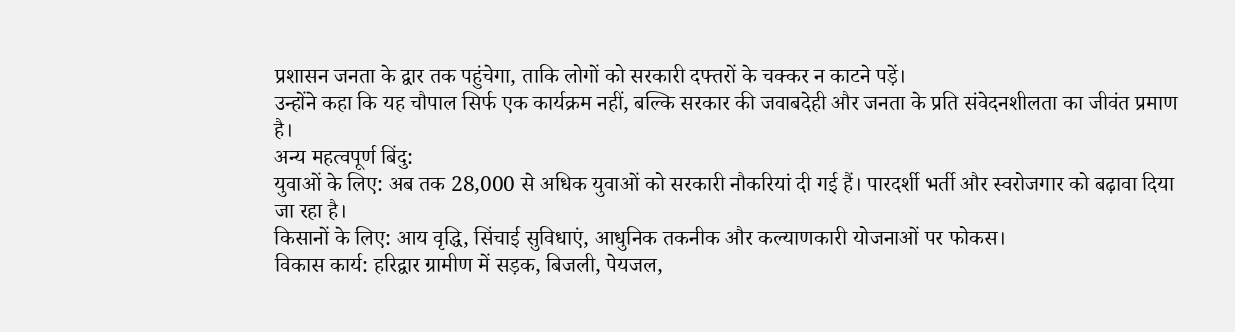प्रशासन जनता के द्वार तक पहुंचेगा, ताकि लोगों को सरकारी दफ्तरों के चक्कर न काटने पड़ें।
उन्होंने कहा कि यह चौपाल सिर्फ एक कार्यक्रम नहीं, बल्कि सरकार की जवाबदेही और जनता के प्रति संवेदनशीलता का जीवंत प्रमाण है।
अन्य महत्वपूर्ण बिंदु:
युवाओं के लिए: अब तक 28,000 से अधिक युवाओं को सरकारी नौकरियां दी गई हैं। पारदर्शी भर्ती और स्वरोजगार को बढ़ावा दिया जा रहा है।
किसानों के लिए: आय वृद्धि, सिंचाई सुविधाएं, आधुनिक तकनीक और कल्याणकारी योजनाओं पर फोकस।
विकास कार्य: हरिद्वार ग्रामीण में सड़क, बिजली, पेयजल,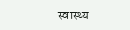स्वास्थ्य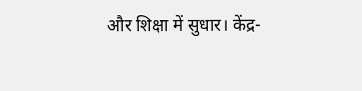और शिक्षा में सुधार। केंद्र-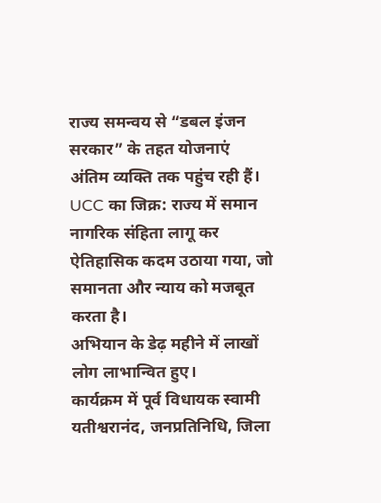राज्य समन्वय से “डबल इंजन सरकार” के तहत योजनाएं अंतिम व्यक्ति तक पहुंच रही हैं।
UCC का जिक्र: राज्य में समान नागरिक संहिता लागू कर ऐतिहासिक कदम उठाया गया, जो समानता और न्याय को मजबूत करता है।
अभियान के डेढ़ महीने में लाखों लोग लाभान्वित हुए।
कार्यक्रम में पूर्व विधायक स्वामी यतीश्वरानंद, जनप्रतिनिधि, जिला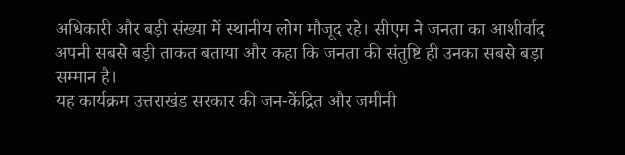अधिकारी और बड़ी संख्या में स्थानीय लोग मौजूद रहे। सीएम ने जनता का आशीर्वाद अपनी सबसे बड़ी ताकत बताया और कहा कि जनता की संतुष्टि ही उनका सबसे बड़ा सम्मान है।
यह कार्यक्रम उत्तराखंड सरकार की जन-केंद्रित और जमीनी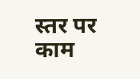स्तर पर काम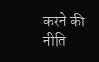करने की नीति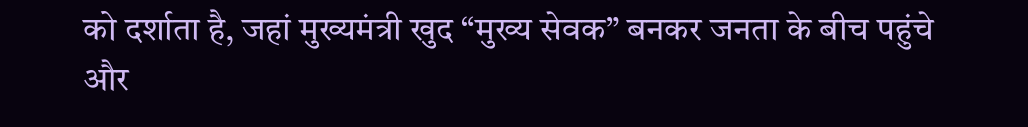को दर्शाता है, जहां मुख्यमंत्री खुद “मुख्य सेवक” बनकर जनता के बीच पहुंचे और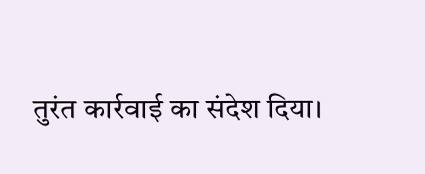तुरंत कार्रवाई का संदेश दिया।